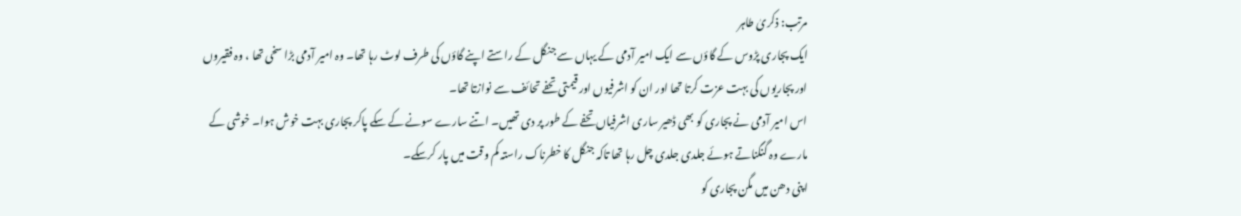مرتب: ذکریٰ طاہر
ایک پجاری پڑوس کے گاؤں سے ایک امیر آدمی کے یہاں سے جنگل کے راستے اپنے گاؤں کی طرف لوٹ رہا تھا۔ وہ امیر آدمی بڑا سخی تھا ، وہ فقیروں اور پجاریوں کی بہت عزت کرتا تھا اور ان کو اشرفیوں اور قیمتی تحفے تحائف سے نوازتا تھا۔
اس امیر آدمی نے پجاری کو بھی ڈھیر ساری اشرفیاں تحفے کے طور پر دی تھیں۔ اتنے سارے سونے کے سکے پاکر پجاری بہت خوش ہوا۔ خوشی کے مارے وہ گنگناتے ہوئے جلدی جلدی چل رہا تھا تاکہ جنگل کا خطرناک راستہ کم وقت میں پار کرسکے۔
اپنی دھن میں مگن پجاری کو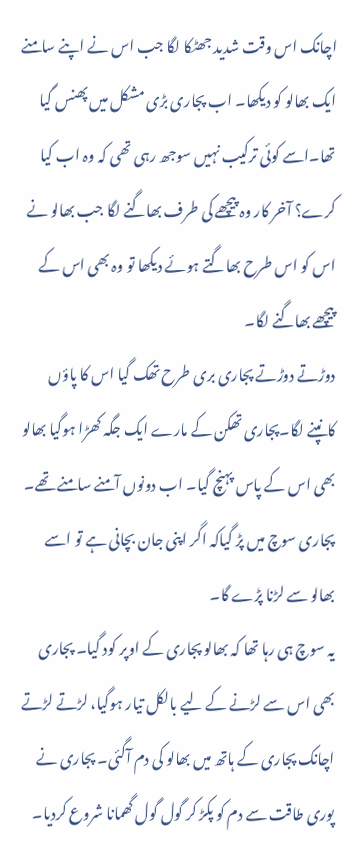اچانک اس وقت شدید جھٹکا لگا جب اس نے اپنے سامنے ایک بھالو کو دیکھا۔ اب پجاری بڑی مشکل میں پھنس گیا تھا۔اسے کوئی ترکیب نہیں سوجھ رہی تھی کہ وہ اب کیا کرے؟ آخر کار وہ پیچھے کی طرف بھاگنے لگا جب بھالو نے اس کو اس طرح بھاگتے ہوئے دیکھا تو وہ بھی اس کے پیچھے بھاگنے لگا۔
دوڑتے دوڑتے پجاری بری طرح تھک گیا اس کا پاؤں کانپنے لگا۔پجاری تھکن کے مارے ایک جگہ کھڑا ہوگیا بھالو بھی اس کے پاس پہنچ گیا۔ اب دونوں آمنے سامنے تھے۔ پجاری سوچ میں پڑ گیاکہ اگر اپنی جان بچانی ہے تو اسے بھالو سے لڑنا پڑے گا۔
یہ سوچ ہی رہا تھا کہ بھالو پجاری کے اوپر کود گیا۔ پجاری بھی اس سے لڑنے کے لیے بالکل تیار ہوگیا، لڑتے لڑتے اچانک پجاری کے ہاتھ میں بھالو کی دم آگئی۔ پجاری نے پوری طاقت سے دم کو پکڑ کر گول گول گھمانا شروع کردیا۔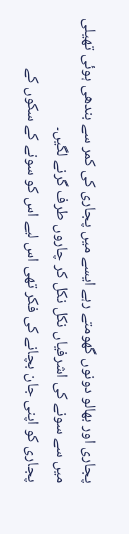پجاری اور بھالو دونوں گھومتے رہے ایسے میں پجاری کی کمر سے بندھی ہوئی تھیلی میں سے سونے کی اشرفیاں نکل نکل کر چاروں طرف گرنے لگیں۔
پجاری کو اپنی جان بچانے کی فکر تھی اس لیے اس کو سونے کے سکوں کے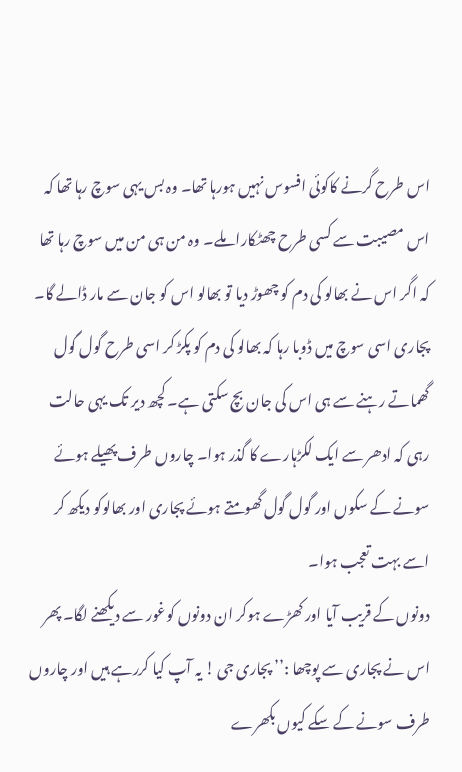اس طرح گرنے کاکوئی افسوس نہیں ہورہا تھا۔ وہ بس یہی سوچ رہا تھا کہ اس مصیبت سے کسی طرح چھٹکارا ملے۔ وہ من ہی من میں سوچ رہا تھا کہ اگر اس نے بھالو کی دم کو چھوڑ دیا تو بھالو اس کو جان سے مار ڈالے گا۔
پجاری اسی سوچ میں ڈوبا رہا کہ بھالو کی دم کو پکڑ کر اسی طرح گول گول گھماتے رہنے سے ہی اس کی جان بچ سکتی ہے۔ کچھ دیر تک یہی حالت رہی کہ ادھر سے ایک لکڑہارے کا گذر ہوا۔ چاروں طرف پھیلے ہوئے سونے کے سکوں اور گول گول گھومتے ہوئے پجاری اور بھالوکو دیکھ کر اسے بہت تعجب ہوا۔
دونوں کے قریب آیا اور کھڑے ہوکر ان دونوں کوغور سے دیکھنے لگا۔ پھر اس نے پجاری سے پوچھا :’’ پجاری جی ! یہ آپ کیا کررہے ہیں اور چاروں طرف سونے کے سکے کیوں بکھرے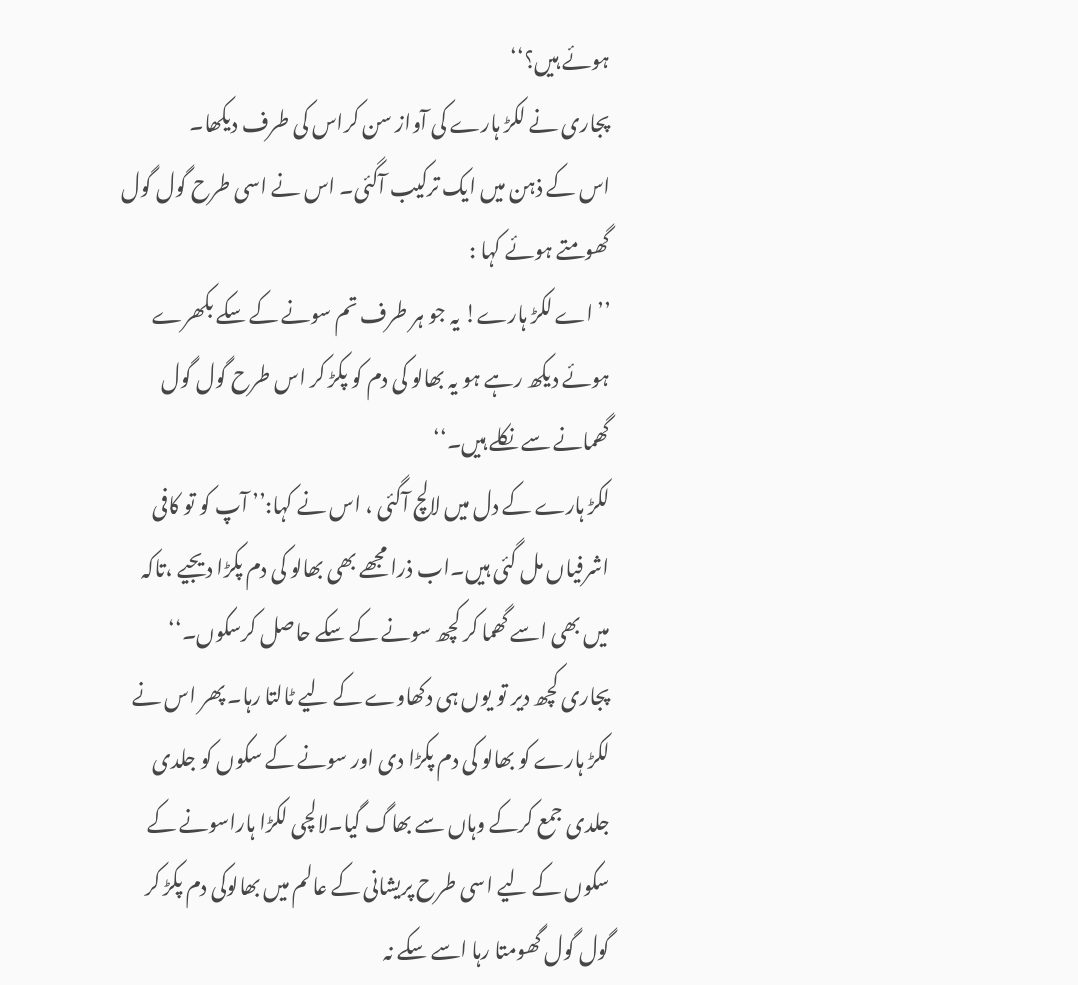ہوئے ہیں؟‘‘
پجاری نے لکڑ ہارے کی آواز سن کراس کی طرف دیکھا۔
اس کے ذہن میں ایک ترکیب آگئی۔ اس نے اسی طرح گول گول گھومتے ہوئے کہا :
’’اے لکڑ ہارے! یہ جو ہر طرف تم سونے کے سکے بکھرے ہوئے دیکھ رہے ہو یہ بھالو کی دم کو پکڑ کر اس طرح گول گول گھمانے سے نکلے ہیں۔‘‘
لکڑ ہارے کے دل میں لالچ آگئی ، اس نے کہا:’’ آپ کو تو کافی اشرفیاں مل گئی ہیں۔اب ذرا مجھے بھی بھالو کی دم پکڑا دیجیے ،تاکہ میں بھی اسے گھما کر کچھ سونے کے سکے حاصل کرسکوں۔‘‘
پجاری کچھ دیر تو یوں ہی دکھاوے کے لیے ٹالتا رہا۔ پھر اس نے لکڑ ہارے کو بھالو کی دم پکڑا دی اور سونے کے سکوں کو جلدی جلدی جمع کرکے وہاں سے بھاگ گیا۔لالچی لکڑا ہاراسونے کے سکوں کے لیے اسی طرح پریشانی کے عالم میں بھالوکی دم پکڑ کر گول گول گھومتا رہا اسے سکے نہ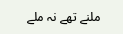ملنے تھے نہ ملے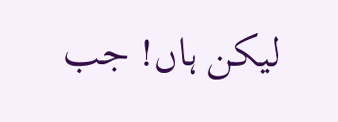لیکن ہاں! جب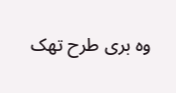وہ بری طرح تھک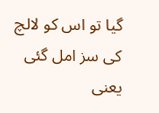گیا تو اس کو لالچ کی سز امل گئی یعنی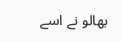بھالو نے اسے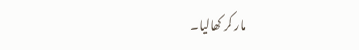مار کر کھالیا۔